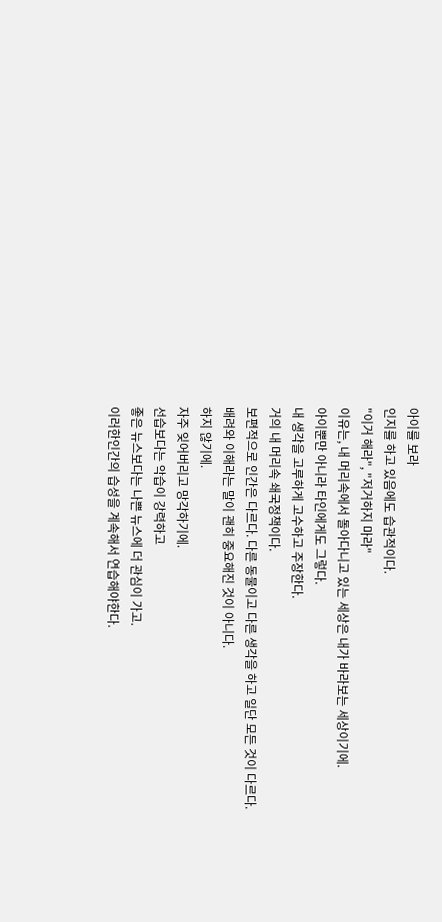아이를 보라
인지를 하고 있음에도 습관적이다.
"이거 해라", "저거하지 마라"
이유는, 내 머리속에서 돌아다니고 있는 세상은 내가 바라보는 세상이기에.
아이뿐만 아니라 타인에게도 그렇다.
내 생각을 고루하게 고수하고 주장한다.
거의 내 머리속 쇄국정책이다.
보편적으로 인간은 다르다. 다른 동물이고 다른 생각을 하고 일단 모든 것이 다르다.
배려와 이해라는 말이 괜히 중요해진 것이 아니다.
하지 않기에.
자주 잊어버리고 망각하기에.
선습보다는 악습이 강력하고
좋은 뉴스보다는 나쁜 뉴스에 더 관심이 가고.
이러한인간의 습성을 계속해서 연습해야한다.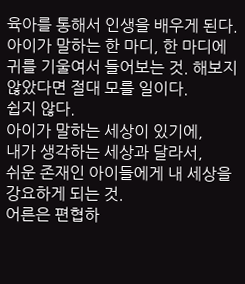육아를 통해서 인생을 배우게 된다.
아이가 말하는 한 마디, 한 마디에 귀를 기울여서 들어보는 것. 해보지 않았다면 절대 모를 일이다.
쉽지 않다.
아이가 말하는 세상이 있기에,
내가 생각하는 세상과 달라서,
쉬운 존재인 아이들에게 내 세상을 강요하게 되는 것.
어른은 편협하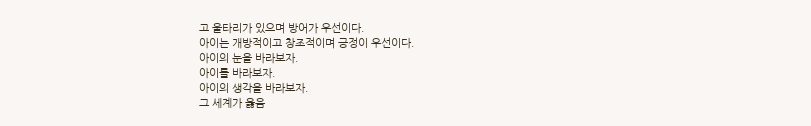고 울타리가 있으며 방어가 우선이다.
아이는 개방적이고 창조적이며 긍정이 우선이다.
아이의 눈을 바라보자.
아이를 바라보자.
아이의 생각을 바라보자.
그 세계가 옳음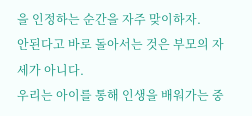을 인정하는 순간을 자주 맞이하자.
안된다고 바로 돌아서는 것은 부모의 자세가 아니다.
우리는 아이를 통해 인생을 배워가는 중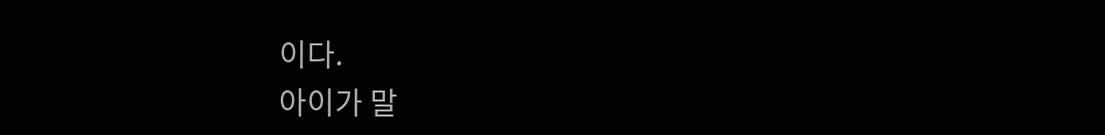이다.
아이가 말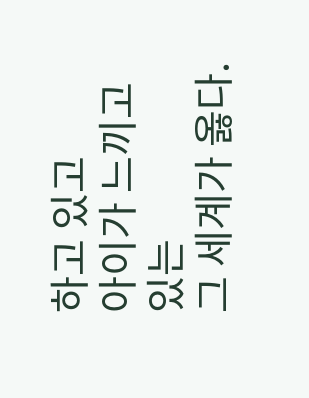하고 있고
아이가 느끼고 있는
그 세계가 옳다.